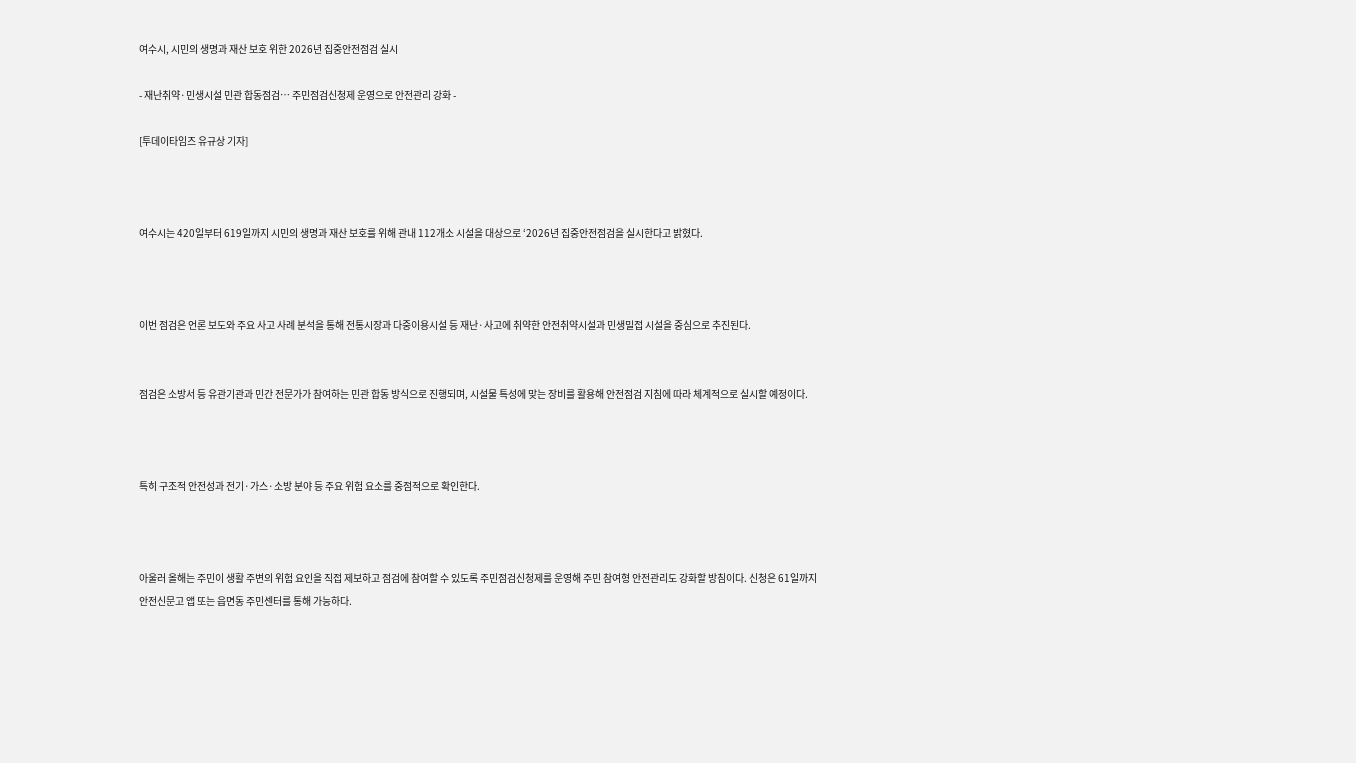여수시, 시민의 생명과 재산 보호 위한 2026년 집중안전점검 실시

- 재난취약·민생시설 민관 합동점검… 주민점검신청제 운영으로 안전관리 강화 -

[투데이타임즈 유규상 기자]



여수시는 420일부터 619일까지 시민의 생명과 재산 보호를 위해 관내 112개소 시설을 대상으로 ‘2026년 집중안전점검을 실시한다고 밝혔다.



이번 점검은 언론 보도와 주요 사고 사례 분석을 통해 전통시장과 다중이용시설 등 재난·사고에 취약한 안전취약시설과 민생밀접 시설을 중심으로 추진된다.


점검은 소방서 등 유관기관과 민간 전문가가 참여하는 민관 합동 방식으로 진행되며, 시설물 특성에 맞는 장비를 활용해 안전점검 지침에 따라 체계적으로 실시할 예정이다.



특히 구조적 안전성과 전기·가스·소방 분야 등 주요 위험 요소를 중점적으로 확인한다.



아울러 올해는 주민이 생활 주변의 위험 요인을 직접 제보하고 점검에 참여할 수 있도록 주민점검신청제를 운영해 주민 참여형 안전관리도 강화할 방침이다. 신청은 61일까지 안전신문고 앱 또는 읍면동 주민센터를 통해 가능하다.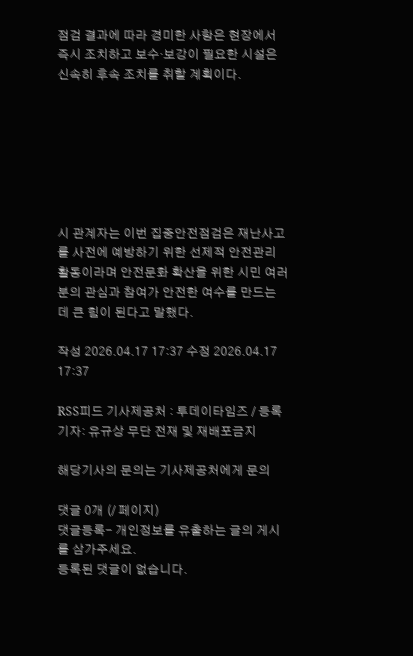점검 결과에 따라 경미한 사항은 현장에서 즉시 조치하고 보수·보강이 필요한 시설은 신속히 후속 조치를 취할 계획이다.







시 관계자는 이번 집중안전점검은 재난사고를 사전에 예방하기 위한 선제적 안전관리 활동이라며 안전문화 확산을 위한 시민 여러분의 관심과 참여가 안전한 여수를 만드는 데 큰 힘이 된다고 말했다.

작성 2026.04.17 17:37 수정 2026.04.17 17:37

RSS피드 기사제공처 : 투데이타임즈 / 등록기자: 유규상 무단 전재 및 재배포금지

해당기사의 문의는 기사제공처에게 문의

댓글 0개 (/ 페이지)
댓글등록- 개인정보를 유출하는 글의 게시를 삼가주세요.
등록된 댓글이 없습니다.